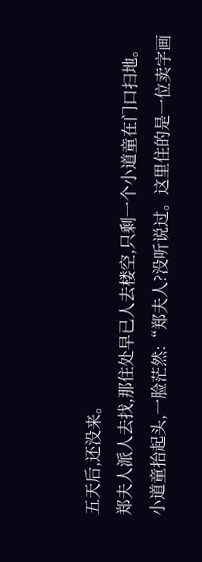五天后,还没来。
郑夫人派人去找,那住处早已人去楼空,只剩一个小道童在门口扫地。
小道童抬起头,一脸茫然:“郑夫人?没听说过。这里住的是一位卖字画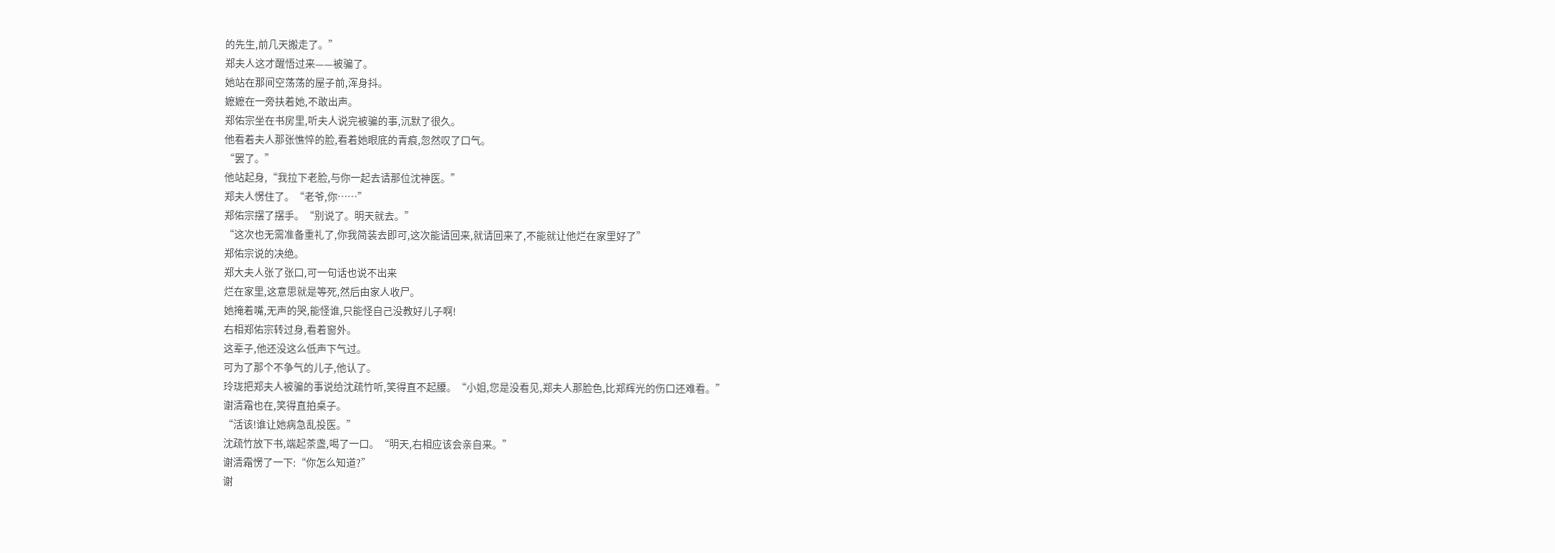的先生,前几天搬走了。”
郑夫人这才醒悟过来——被骗了。
她站在那间空荡荡的屋子前,浑身抖。
嬷嬷在一旁扶着她,不敢出声。
郑佑宗坐在书房里,听夫人说完被骗的事,沉默了很久。
他看着夫人那张憔悴的脸,看着她眼底的青痕,忽然叹了口气。
“罢了。”
他站起身,“我拉下老脸,与你一起去请那位沈神医。”
郑夫人愣住了。“老爷,你……”
郑佑宗摆了摆手。“别说了。明天就去。”
“这次也无需准备重礼了,你我简装去即可,这次能请回来,就请回来了,不能就让他烂在家里好了”
郑佑宗说的决绝。
郑大夫人张了张口,可一句话也说不出来
烂在家里,这意思就是等死,然后由家人收尸。
她掩着嘴,无声的哭,能怪谁,只能怪自己没教好儿子啊!
右相郑佑宗转过身,看着窗外。
这辈子,他还没这么低声下气过。
可为了那个不争气的儿子,他认了。
玲珑把郑夫人被骗的事说给沈疏竹听,笑得直不起腰。“小姐,您是没看见,郑夫人那脸色,比郑辉光的伤口还难看。”
谢清霜也在,笑得直拍桌子。
“活该!谁让她病急乱投医。”
沈疏竹放下书,端起茶盏,喝了一口。“明天,右相应该会亲自来。”
谢清霜愣了一下:“你怎么知道?”
谢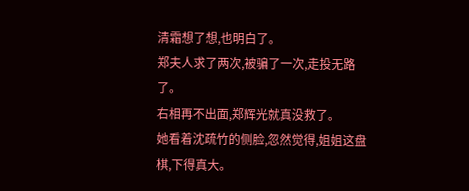清霜想了想,也明白了。
郑夫人求了两次,被骗了一次,走投无路了。
右相再不出面,郑辉光就真没救了。
她看着沈疏竹的侧脸,忽然觉得,姐姐这盘棋,下得真大。